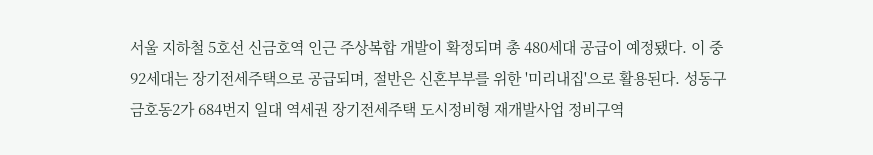서울 지하철 5호선 신금호역 인근 주상복합 개발이 확정되며 총 480세대 공급이 예정됐다. 이 중 92세대는 장기전세주택으로 공급되며, 절반은 신혼부부를 위한 '미리내집'으로 활용된다. 성동구 금호동2가 684번지 일대 역세권 장기전세주택 도시정비형 재개발사업 정비구역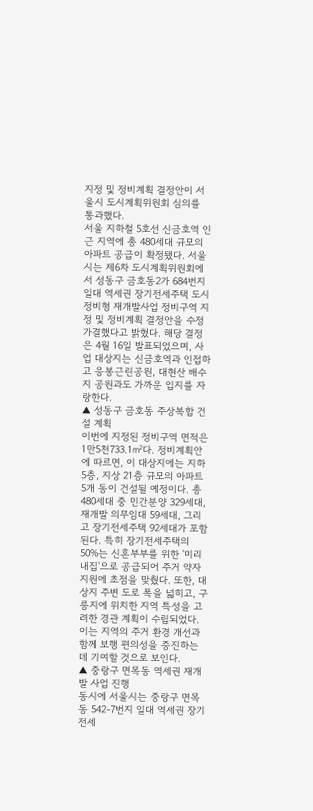지정 및 정비계획 결정안이 서울시 도시계획위원회 심의를 통과했다.
서울 지하철 5호선 신금호역 인근 지역에 총 480세대 규모의 아파트 공급이 확정됐다. 서울시는 제6차 도시계획위원회에서 성동구 금호동2가 684번지 일대 역세권 장기전세주택 도시정비형 재개발사업 정비구역 지정 및 정비계획 결정안을 수정 가결했다고 밝혔다. 해당 결정은 4월 16일 발표되었으며, 사업 대상지는 신금호역과 인접하고 응봉근린공원, 대현산 배수지 공원과도 가까운 입지를 자랑한다.
▲ 성동구 금호동 주상복합 건설 계획
이번에 지정된 정비구역 면적은 1만5천733.1㎡다. 정비계획안에 따르면, 이 대상지에는 지하 5층, 지상 21층 규모의 아파트 5개 동이 건설될 예정이다. 총 480세대 중 민간분양 329세대, 재개발 의무임대 59세대, 그리고 장기전세주택 92세대가 포함된다. 특히 장기전세주택의 50%는 신혼부부를 위한 '미리내집'으로 공급되어 주거 약자 지원에 초점을 맞췄다. 또한, 대상지 주변 도로 폭을 넓히고, 구릉지에 위치한 지역 특성을 고려한 경관 계획이 수립되었다. 이는 지역의 주거 환경 개선과 함께 보행 편의성을 증진하는 데 기여할 것으로 보인다.
▲ 중랑구 면목동 역세권 재개발 사업 진행
동시에 서울시는 중랑구 면목동 542-7번지 일대 역세권 장기전세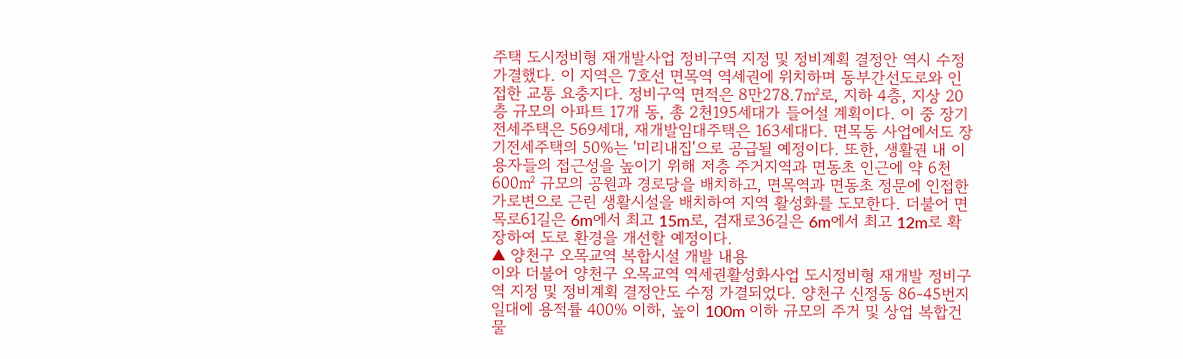주택 도시정비형 재개발사업 정비구역 지정 및 정비계획 결정안 역시 수정 가결했다. 이 지역은 7호선 면목역 역세권에 위치하며 동부간선도로와 인접한 교통 요충지다. 정비구역 면적은 8만278.7㎡로, 지하 4층, 지상 20층 규모의 아파트 17개 동, 총 2천195세대가 들어설 계획이다. 이 중 장기전세주택은 569세대, 재개발임대주택은 163세대다. 면목동 사업에서도 장기전세주택의 50%는 '미리내집'으로 공급될 예정이다. 또한, 생활권 내 이용자들의 접근성을 높이기 위해 저층 주거지역과 면동초 인근에 약 6천600㎡ 규모의 공원과 경로당을 배치하고, 면목역과 면동초 정문에 인접한 가로변으로 근린 생활시설을 배치하여 지역 활성화를 도모한다. 더불어 면목로61길은 6m에서 최고 15m로, 겸재로36길은 6m에서 최고 12m로 확장하여 도로 환경을 개선할 예정이다.
▲ 양천구 오목교역 복합시설 개발 내용
이와 더불어 양천구 오목교역 역세권활성화사업 도시정비형 재개발 정비구역 지정 및 정비계획 결정안도 수정 가결되었다. 양천구 신정동 86-45번지 일대에 용적률 400% 이하, 높이 100m 이하 규모의 주거 및 상업 복합건물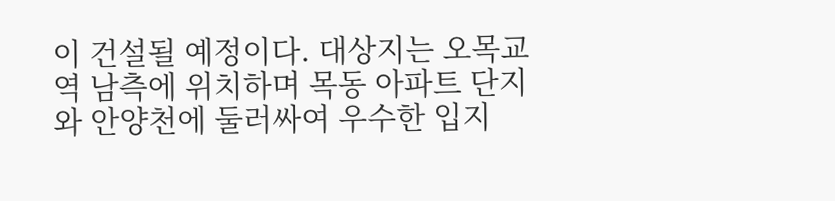이 건설될 예정이다. 대상지는 오목교역 남측에 위치하며 목동 아파트 단지와 안양천에 둘러싸여 우수한 입지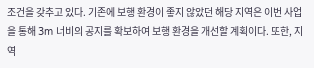조건을 갖추고 있다. 기존에 보행 환경이 좋지 않았던 해당 지역은 이번 사업을 통해 3m 너비의 공지를 확보하여 보행 환경을 개선할 계획이다. 또한, 지역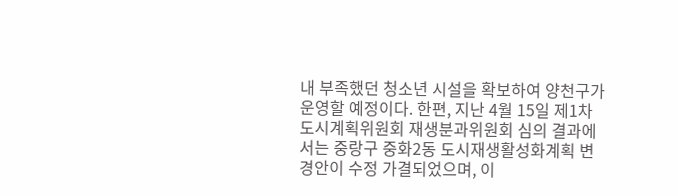내 부족했던 청소년 시설을 확보하여 양천구가 운영할 예정이다. 한편, 지난 4월 15일 제1차 도시계획위원회 재생분과위원회 심의 결과에서는 중랑구 중화2동 도시재생활성화계획 변경안이 수정 가결되었으며, 이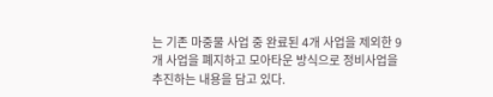는 기존 마중물 사업 중 완료된 4개 사업을 제외한 9개 사업을 폐지하고 모아타운 방식으로 정비사업을 추진하는 내용을 담고 있다.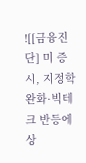![[금융진단] 미 증시, 지정학 완화·빅테크 반등에 상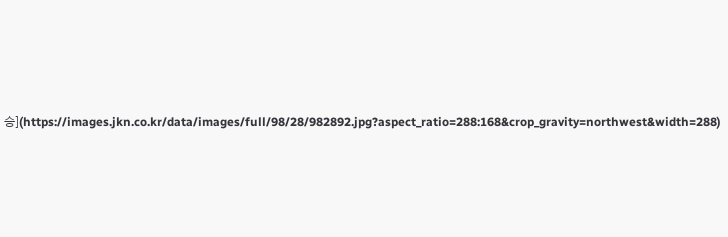승](https://images.jkn.co.kr/data/images/full/98/28/982892.jpg?aspect_ratio=288:168&crop_gravity=northwest&width=288)